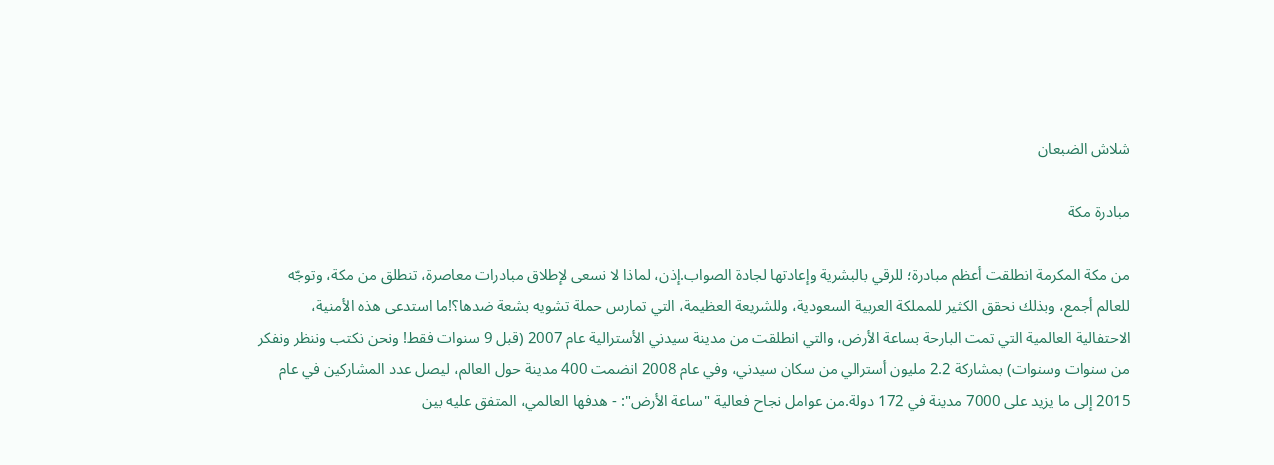شلاش الضبعان

مبادرة مكة

من مكة المكرمة انطلقت أعظم مبادرة؛ للرقي بالبشرية وإعادتها لجادة الصواب.إذن، لماذا لا نسعى لإطلاق مبادرات معاصرة، تنطلق من مكة، وتوجّه للعالم أجمع، وبذلك نحقق الكثير للمملكة العربية السعودية، وللشريعة العظيمة، التي تمارس حملة تشويه بشعة ضدها؟!ما استدعى هذه الأمنية، الاحتفالية العالمية التي تمت البارحة بساعة الأرض، والتي انطلقت من مدينة سيدني الأسترالية عام 2007 (قبل 9 سنوات فقط! ونحن نكتب وننظر ونفكر من سنوات وسنوات) بمشاركة 2.2 مليون أسترالي من سكان سيدني، وفي عام 2008 انضمت 400 مدينة حول العالم، ليصل عدد المشاركين في عام 2015 إلى ما يزيد على 7000 مدينة في 172 دولة.من عوامل نجاح فعالية "ساعة الأرض": - هدفها العالمي، المتفق عليه بين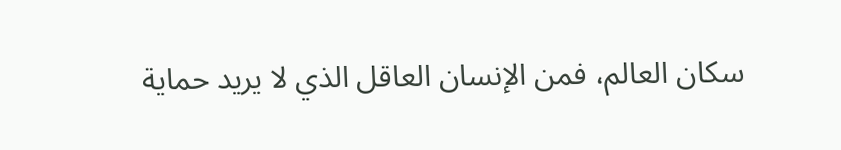سكان العالم، فمن الإنسان العاقل الذي لا يريد حماية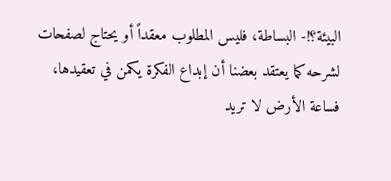البيئة؟!- البساطة، فليس المطلوب معقداً أو يحتاج لصفحات لشرحه كما يعتقد بعضنا أن إبداع الفكرة يكمن في تعقيدها، فساعة الأرض لا تريد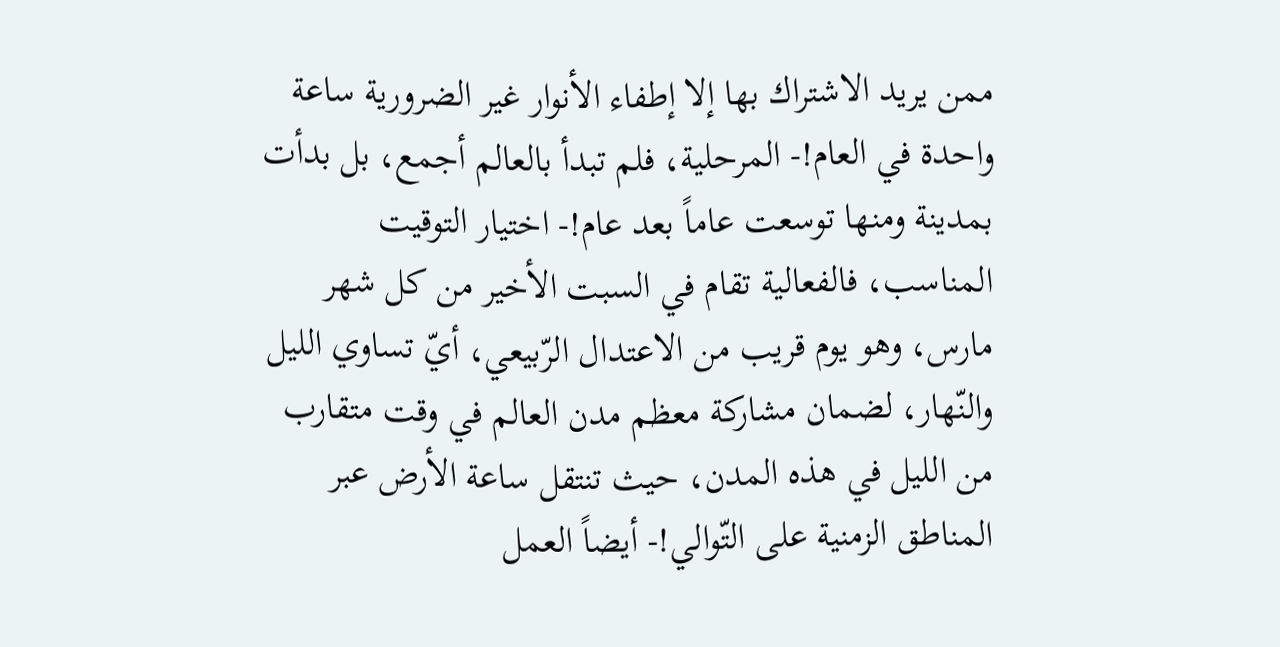ممن يريد الاشتراك بها إلا إطفاء الأنوار غير الضرورية ساعة واحدة في العام!- المرحلية، فلم تبدأ بالعالم أجمع، بل بدأت بمدينة ومنها توسعت عاماً بعد عام!- اختيار التوقيت المناسب، فالفعالية تقام في السبت الأخير من كل شهر مارس، وهو يوم قريب من الاعتدال الرّبيعي، أيّ تساوي الليل والنّهار، لضمان مشاركة معظم مدن العالم في وقت متقارب من الليل في هذه المدن، حيث تنتقل ساعة الأرض عبر المناطق الزمنية على التّوالي!- أيضاً العمل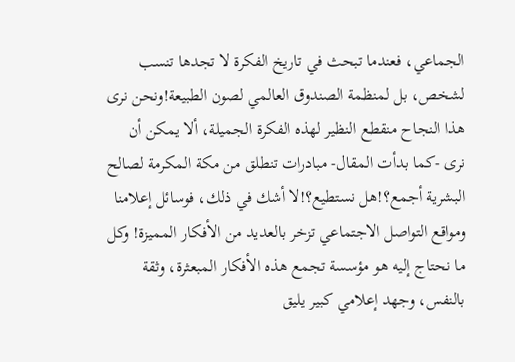الجماعي، فعندما تبحث في تاريخ الفكرة لا تجدها تنسب لشخص، بل لمنظمة الصندوق العالمي لصون الطبيعة!ونحن نرى هذا النجاح منقطع النظير لهذه الفكرة الجميلة، ألا يمكن أن نرى -كما بدأت المقال- مبادرات تنطلق من مكة المكرمة لصالح البشرية أجمع؟!هل نستطيع؟!لا أشك في ذلك، فوسائل إعلامنا ومواقع التواصل الاجتماعي تزخر بالعديد من الأفكار المميزة! وكل ما نحتاج إليه هو مؤسسة تجمع هذه الأفكار المبعثرة، وثقة بالنفس، وجهد إعلامي كبير يليق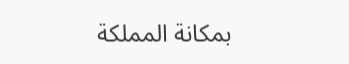بمكانة المملكة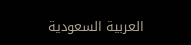العربية السعودية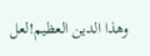وهذا الدين العظيم!لعل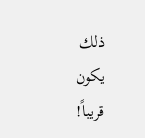ذلك يكون قريباً!